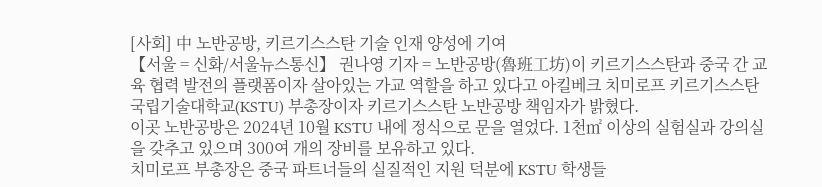[사회] 中 노반공방, 키르기스스탄 기술 인재 양성에 기여
【서울 = 신화/서울뉴스통신】 권나영 기자 = 노반공방(魯班工坊)이 키르기스스탄과 중국 간 교육 협력 발전의 플랫폼이자 살아있는 가교 역할을 하고 있다고 아킬베크 치미로프 키르기스스탄 국립기술대학교(KSTU) 부총장이자 키르기스스탄 노반공방 책임자가 밝혔다.
이곳 노반공방은 2024년 10월 KSTU 내에 정식으로 문을 열었다. 1천㎡ 이상의 실험실과 강의실을 갖추고 있으며 300여 개의 장비를 보유하고 있다.
치미로프 부총장은 중국 파트너들의 실질적인 지원 덕분에 KSTU 학생들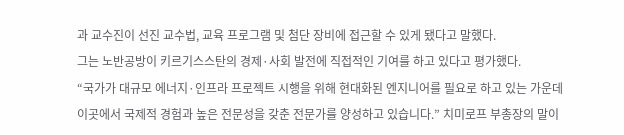과 교수진이 선진 교수법, 교육 프로그램 및 첨단 장비에 접근할 수 있게 됐다고 말했다.
그는 노반공방이 키르기스스탄의 경제·사회 발전에 직접적인 기여를 하고 있다고 평가했다.
“국가가 대규모 에너지·인프라 프로젝트 시행을 위해 현대화된 엔지니어를 필요로 하고 있는 가운데 이곳에서 국제적 경험과 높은 전문성을 갖춘 전문가를 양성하고 있습니다.” 치미로프 부총장의 말이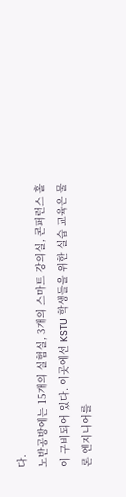다.
노반공방에는 15개의 실험실, 3개의 스마트 강의실, 콘퍼런스 홀이 구비되어 있다. 이곳에선 KSTU 학생들을 위한 실습 교육은 물론 엔지니어를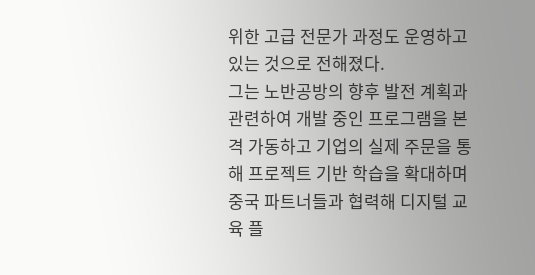위한 고급 전문가 과정도 운영하고 있는 것으로 전해졌다.
그는 노반공방의 향후 발전 계획과 관련하여 개발 중인 프로그램을 본격 가동하고 기업의 실제 주문을 통해 프로젝트 기반 학습을 확대하며 중국 파트너들과 협력해 디지털 교육 플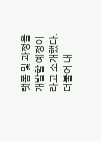랫폼 및 과정을 개발할 예정이라고 소개했다.
더불어 내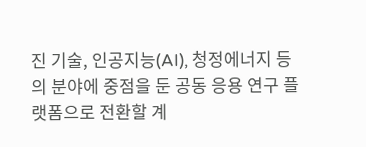진 기술, 인공지능(AI), 청정에너지 등의 분야에 중점을 둔 공동 응용 연구 플랫폼으로 전환할 계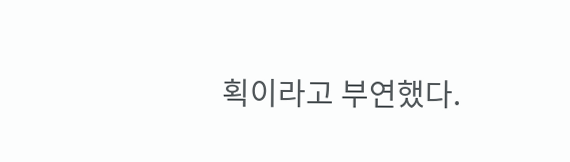획이라고 부연했다.